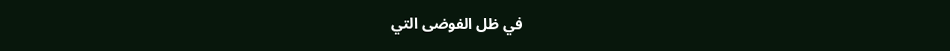في ظل الفوضى التي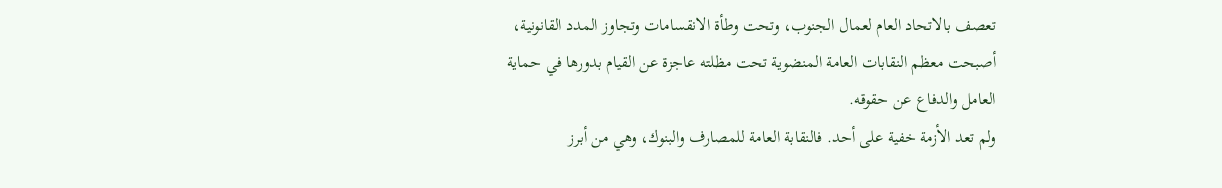تعصف بالاتحاد العام لعمال الجنوب، وتحت وطأة الانقسامات وتجاوز المدد القانونية، أصبحت معظم النقابات العامة المنضوية تحت مظلته عاجزة عن القيام بدورها في حماية العامل والدفاع عن حقوقه.
ولم تعد الأزمة خفية على أحد. فالنقابة العامة للمصارف والبنوك، وهي من أبرز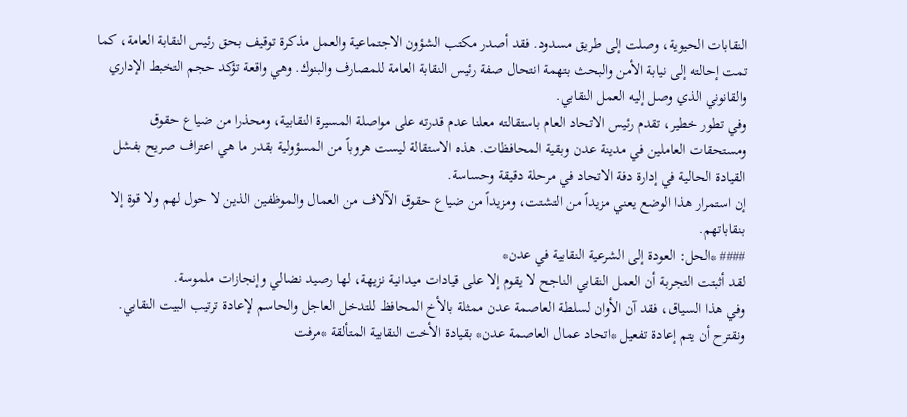النقابات الحيوية، وصلت إلى طريق مسدود. فقد أصدر مكتب الشؤون الاجتماعية والعمل مذكرة توقيف بحق رئيس النقابة العامة، كما تمت إحالته إلى نيابة الأمن والبحث بتهمة انتحال صفة رئيس النقابة العامة للمصارف والبنوك. وهي واقعة تؤكد حجم التخبط الإداري والقانوني الذي وصل إليه العمل النقابي.
وفي تطور خطير، تقدم رئيس الاتحاد العام باستقالته معلنا عدم قدرته على مواصلة المسيرة النقابية، ومحذرا من ضياع حقوق ومستحقات العاملين في مدينة عدن وبقية المحافظات. هذه الاستقالة ليست هروباً من المسؤولية بقدر ما هي اعتراف صريح بفشل القيادة الحالية في إدارة دفة الاتحاد في مرحلة دقيقة وحساسة.
إن استمرار هذا الوضع يعني مزيداً من التشتت، ومزيداً من ضياع حقوق الآلاف من العمال والموظفين الذين لا حول لهم ولا قوة إلا بنقاباتهم.
#### *الحل: العودة إلى الشرعية النقابية في عدن*
لقد أثبتت التجربة أن العمل النقابي الناجح لا يقوم إلا على قيادات ميدانية نزيهة، لها رصيد نضالي وإنجازات ملموسة.
وفي هذا السياق، فقد آن الأوان لسلطة العاصمة عدن ممثلة بالأخ المحافظ للتدخل العاجل والحاسم لإعادة ترتيب البيت النقابي.
ونقترح أن يتم إعادة تفعيل *اتحاد عمال العاصمة عدن* بقيادة الأخت النقابية المتألقة *مرفت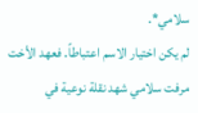سلامي*.
لم يكن اختيار الاسم اعتباطاً. فعهد الأخت مرفت سلامي شهد نقلة نوعية في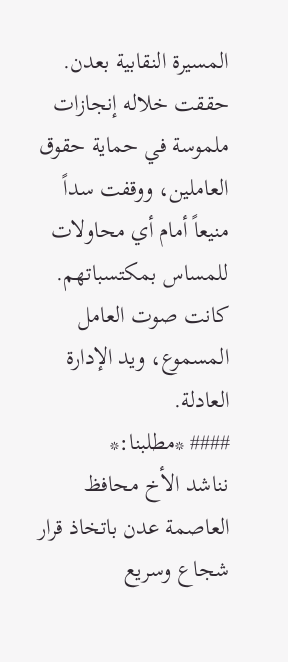المسيرة النقابية بعدن. حققت خلاله إنجازات ملموسة في حماية حقوق العاملين، ووقفت سداً منيعاً أمام أي محاولات للمساس بمكتسباتهم. كانت صوت العامل المسموع، ويد الإدارة العادلة.
#### *مطلبنا:*
نناشد الأخ محافظ العاصمة عدن باتخاذ قرار شجاع وسريع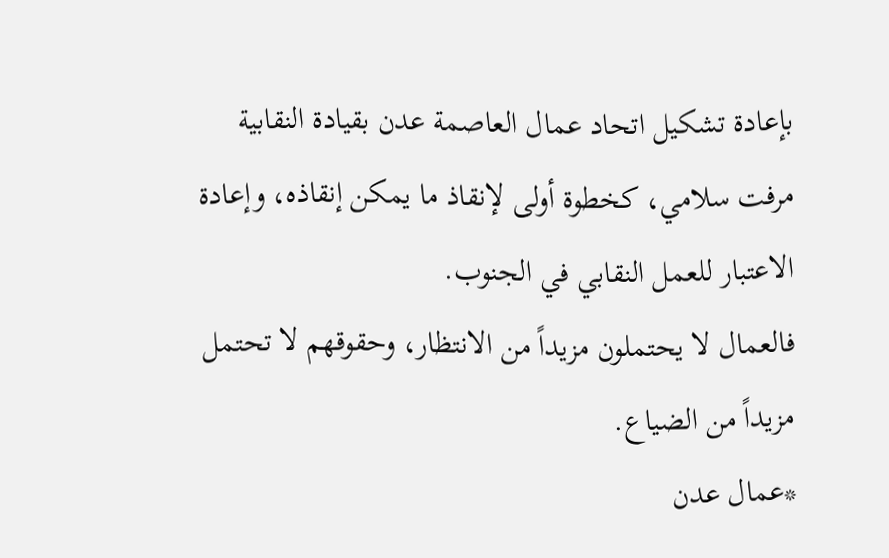بإعادة تشكيل اتحاد عمال العاصمة عدن بقيادة النقابية مرفت سلامي، كخطوة أولى لإنقاذ ما يمكن إنقاذه، وإعادة الاعتبار للعمل النقابي في الجنوب.
فالعمال لا يحتملون مزيداً من الانتظار، وحقوقهم لا تحتمل مزيداً من الضياع.
*عمال عدن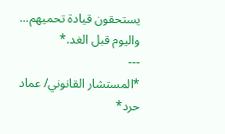يستحقون قيادة تحميهم... واليوم قبل الغد.*
---
*المستشار القانوني/ عماد حرد*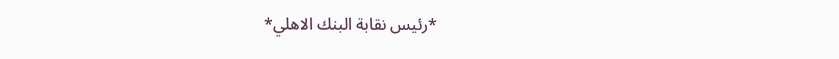*رئيس نقابة البنك الاهلي*